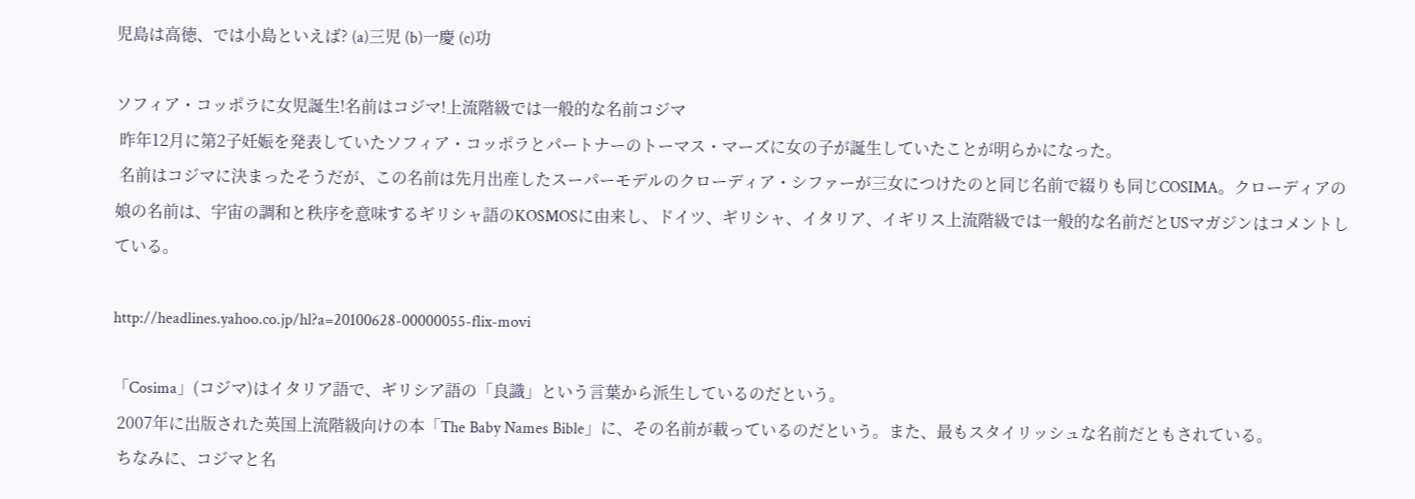児島は高徳、では小島といえば? (a)三児 (b)一慶 (c)功

ソフィア・コッポラに女児誕生!名前はコジマ!上流階級では一般的な名前コジマ
 昨年12月に第2子妊娠を発表していたソフィア・コッポラとパートナーのトーマス・マーズに女の子が誕生していたことが明らかになった。
 名前はコジマに決まったそうだが、この名前は先月出産したスーパーモデルのクローディア・シファーが三女につけたのと同じ名前で綴りも同じCOSIMA。クローディアの娘の名前は、宇宙の調和と秩序を意味するギリシャ語のKOSMOSに由来し、ドイツ、ギリシャ、イタリア、イギリス上流階級では一般的な名前だとUSマガジンはコメントしている。

http://headlines.yahoo.co.jp/hl?a=20100628-00000055-flix-movi

「Cosima」(コジマ)はイタリア語で、ギリシア語の「良識」という言葉から派生しているのだという。
 2007年に出版された英国上流階級向けの本「The Baby Names Bible」に、その名前が載っているのだという。また、最もスタイリッシュな名前だともされている。
 ちなみに、コジマと名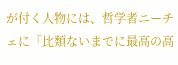が付く人物には、哲学者ニーチェに「比類ないまでに最高の高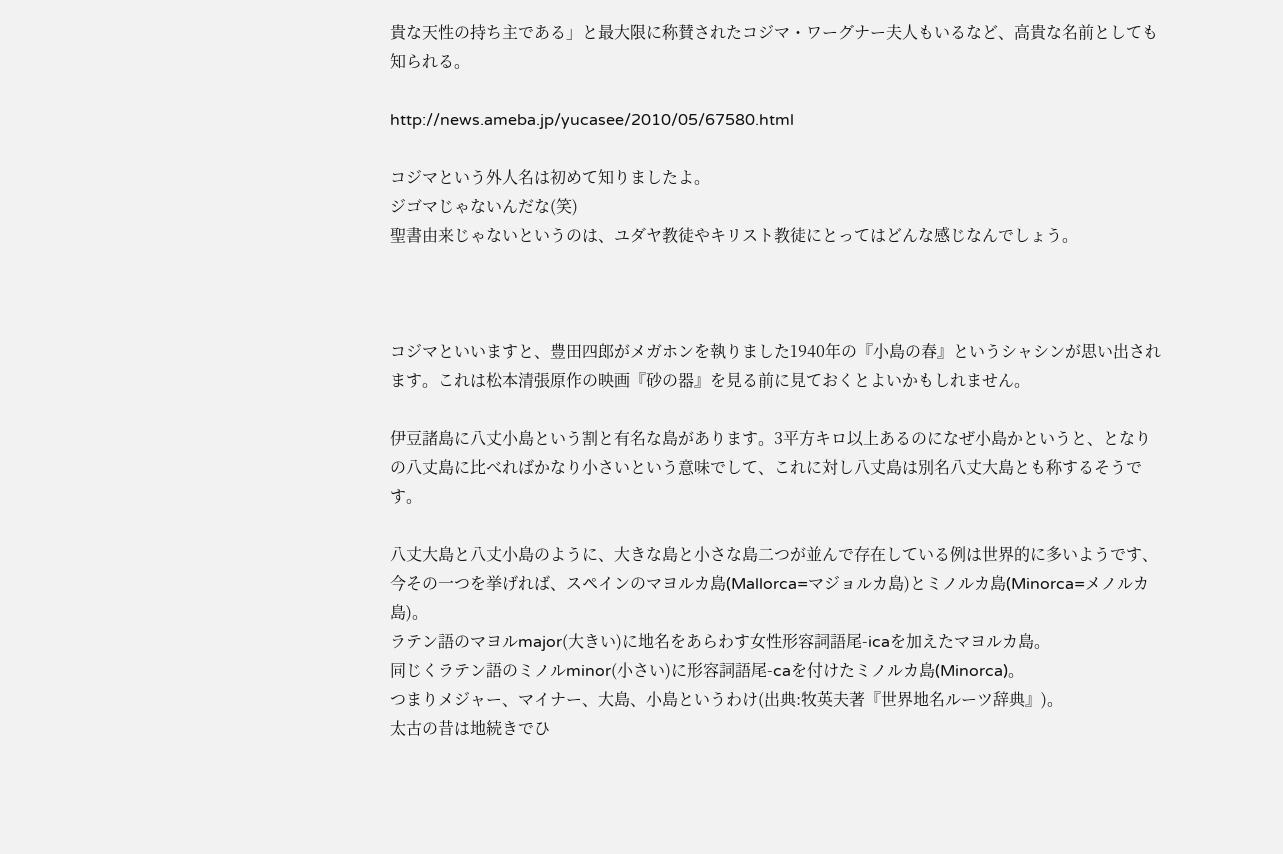貴な天性の持ち主である」と最大限に称賛されたコジマ・ワーグナー夫人もいるなど、高貴な名前としても知られる。

http://news.ameba.jp/yucasee/2010/05/67580.html

コジマという外人名は初めて知りましたよ。
ジゴマじゃないんだな(笑)
聖書由来じゃないというのは、ユダヤ教徒やキリスト教徒にとってはどんな感じなんでしょう。



コジマといいますと、豊田四郎がメガホンを執りました1940年の『小島の春』というシャシンが思い出されます。これは松本清張原作の映画『砂の器』を見る前に見ておくとよいかもしれません。

伊豆諸島に八丈小島という割と有名な島があります。3平方キロ以上あるのになぜ小島かというと、となりの八丈島に比べればかなり小さいという意味でして、これに対し八丈島は別名八丈大島とも称するそうです。

八丈大島と八丈小島のように、大きな島と小さな島二つが並んで存在している例は世界的に多いようです、今その一つを挙げれば、スペインのマヨルカ島(Mallorca=マジョルカ島)とミノルカ島(Minorca=メノルカ島)。
ラテン語のマヨルmajor(大きい)に地名をあらわす女性形容詞語尾-icaを加えたマヨルカ島。
同じくラテン語のミノルminor(小さい)に形容詞語尾-caを付けたミノルカ島(Minorca)。
つまりメジャー、マイナー、大島、小島というわけ(出典:牧英夫著『世界地名ルーツ辞典』)。
太古の昔は地続きでひ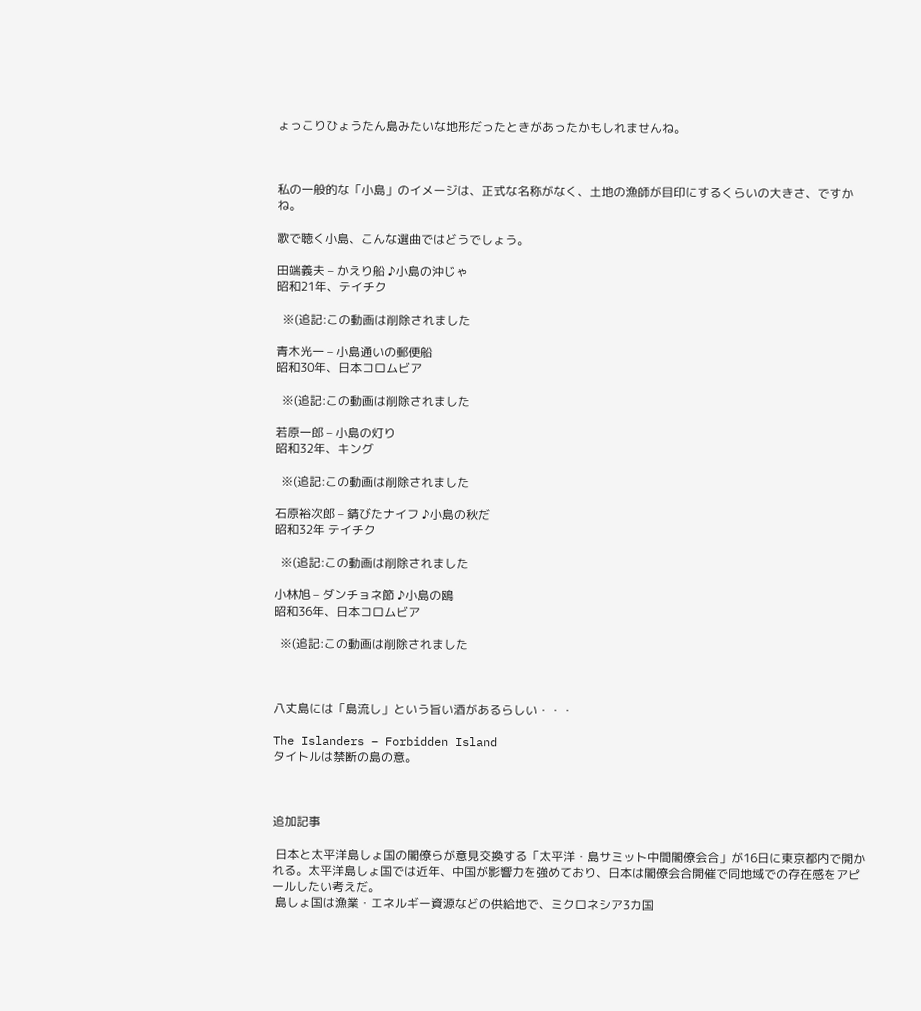ょっこりひょうたん島みたいな地形だったときがあったかもしれませんね。



私の一般的な「小島」のイメージは、正式な名称がなく、土地の漁師が目印にするくらいの大きさ、ですかね。

歌で聴く小島、こんな選曲ではどうでしょう。

田端義夫 – かえり船 ♪小島の沖じゃ
昭和21年、テイチク

  ※(追記:この動画は削除されました

青木光一 – 小島通いの郵便船
昭和30年、日本コロムビア

  ※(追記:この動画は削除されました

若原一郎 – 小島の灯り
昭和32年、キング

  ※(追記:この動画は削除されました

石原裕次郎 – 錆びたナイフ ♪小島の秋だ
昭和32年 テイチク

  ※(追記:この動画は削除されました

小林旭 – ダンチョネ節 ♪小島の鴎
昭和36年、日本コロムビア

  ※(追記:この動画は削除されました



八丈島には「島流し」という旨い酒があるらしい・・・

The Islanders – Forbidden Island
タイトルは禁断の島の意。



追加記事

 日本と太平洋島しょ国の閣僚らが意見交換する「太平洋・島サミット中間閣僚会合」が16日に東京都内で開かれる。太平洋島しょ国では近年、中国が影響力を強めており、日本は閣僚会合開催で同地域での存在感をアピールしたい考えだ。
 島しょ国は漁業・エネルギー資源などの供給地で、ミクロネシア3カ国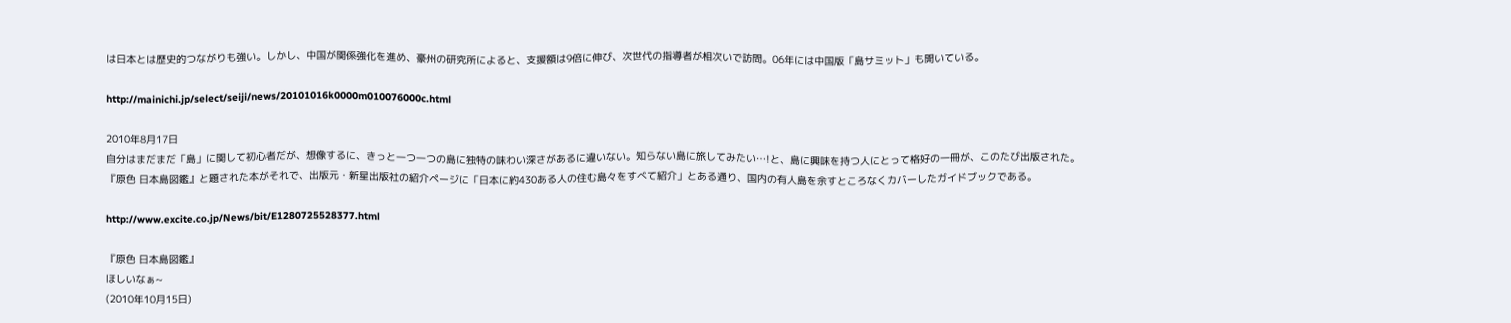は日本とは歴史的つながりも強い。しかし、中国が関係強化を進め、豪州の研究所によると、支援額は9倍に伸び、次世代の指導者が相次いで訪問。06年には中国版「島サミット」も開いている。

http://mainichi.jp/select/seiji/news/20101016k0000m010076000c.html

2010年8月17日
自分はまだまだ「島」に関して初心者だが、想像するに、きっと一つ一つの島に独特の味わい深さがあるに違いない。知らない島に旅してみたい…!と、島に興味を持つ人にとって格好の一冊が、このたび出版された。
『原色 日本島図鑑』と題された本がそれで、出版元・新星出版社の紹介ページに「日本に約430ある人の住む島々をすべて紹介」とある通り、国内の有人島を余すところなくカバーしたガイドブックである。

http://www.excite.co.jp/News/bit/E1280725528377.html

『原色 日本島図鑑』
ほしいなぁ~
(2010年10月15日)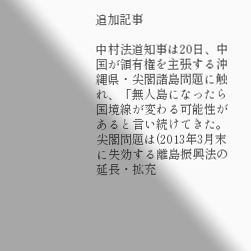追加記事

中村法道知事は20日、中国が領有権を主張する沖縄県・尖閣諸島問題に触れ、「無人島になったら国境線が変わる可能性があると言い続けてきた。尖閣問題は(2013年3月末に失効する離島振興法の延長・拡充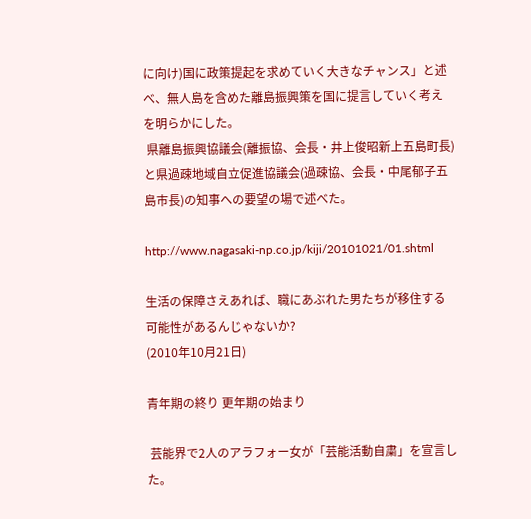に向け)国に政策提起を求めていく大きなチャンス」と述べ、無人島を含めた離島振興策を国に提言していく考えを明らかにした。
 県離島振興協議会(離振協、会長・井上俊昭新上五島町長)と県過疎地域自立促進協議会(過疎協、会長・中尾郁子五島市長)の知事への要望の場で述べた。

http://www.nagasaki-np.co.jp/kiji/20101021/01.shtml

生活の保障さえあれば、職にあぶれた男たちが移住する可能性があるんじゃないか?
(2010年10月21日)

青年期の終り 更年期の始まり

 芸能界で2人のアラフォー女が「芸能活動自粛」を宣言した。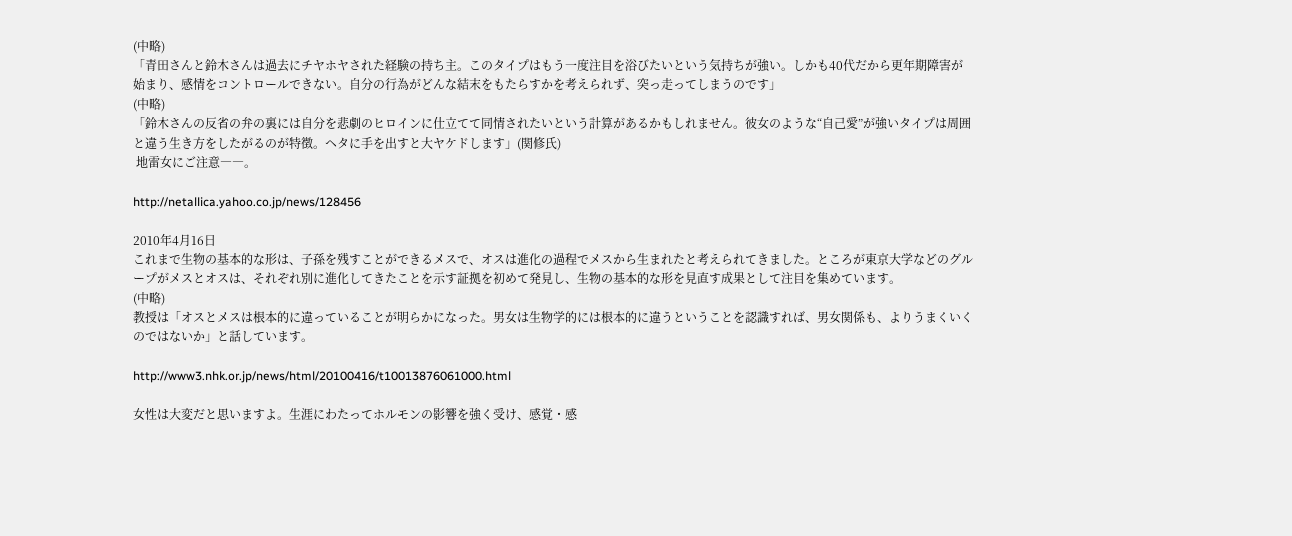(中略)
「青田さんと鈴木さんは過去にチヤホヤされた経験の持ち主。このタイプはもう一度注目を浴びたいという気持ちが強い。しかも40代だから更年期障害が始まり、感情をコントロールできない。自分の行為がどんな結末をもたらすかを考えられず、突っ走ってしまうのです」
(中略)
「鈴木さんの反省の弁の裏には自分を悲劇のヒロインに仕立てて同情されたいという計算があるかもしれません。彼女のような“自己愛”が強いタイプは周囲と違う生き方をしたがるのが特徴。ヘタに手を出すと大ヤケドします」(関修氏)
 地雷女にご注意――。

http://netallica.yahoo.co.jp/news/128456

2010年4月16日
これまで生物の基本的な形は、子孫を残すことができるメスで、オスは進化の過程でメスから生まれたと考えられてきました。ところが東京大学などのグループがメスとオスは、それぞれ別に進化してきたことを示す証拠を初めて発見し、生物の基本的な形を見直す成果として注目を集めています。
(中略)
教授は「オスとメスは根本的に違っていることが明らかになった。男女は生物学的には根本的に違うということを認識すれば、男女関係も、よりうまくいくのではないか」と話しています。

http://www3.nhk.or.jp/news/html/20100416/t10013876061000.html

女性は大変だと思いますよ。生涯にわたってホルモンの影響を強く受け、感覚・感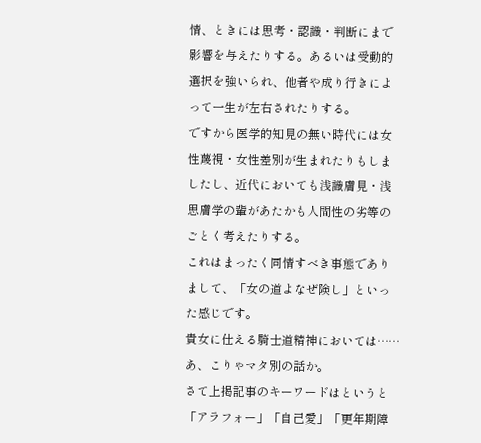情、ときには思考・認識・判断にまで影響を与えたりする。あるいは受動的選択を強いられ、他者や成り行きによって一生が左右されたりする。
ですから医学的知見の無い時代には女性蔑視・女性差別が生まれたりもしましたし、近代においても浅識膚見・浅思膚学の輩があたかも人間性の劣等のごとく考えたりする。
これはまったく同情すべき事態でありまして、「女の道よなぜ険し」といった感じです。
貴女に仕える騎士道精神においては……あ、こりゃマタ別の話か。
さて上掲記事のキーワードはというと「アラフォー」「自己愛」「更年期障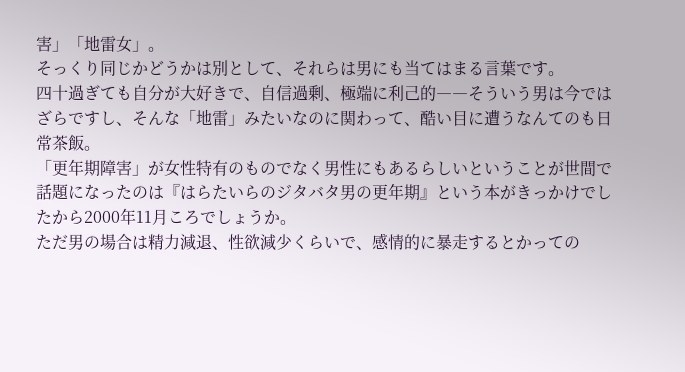害」「地雷女」。
そっくり同じかどうかは別として、それらは男にも当てはまる言葉です。
四十過ぎても自分が大好きで、自信過剰、極端に利己的――そういう男は今ではざらですし、そんな「地雷」みたいなのに関わって、酷い目に遭うなんてのも日常茶飯。
「更年期障害」が女性特有のものでなく男性にもあるらしいということが世間で話題になったのは『はらたいらのジタバタ男の更年期』という本がきっかけでしたから2000年11月ころでしょうか。
ただ男の場合は精力減退、性欲減少くらいで、感情的に暴走するとかっての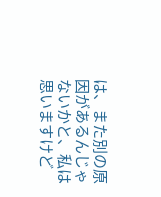は、また別の原因があるんじゃないかと、私は思いますけど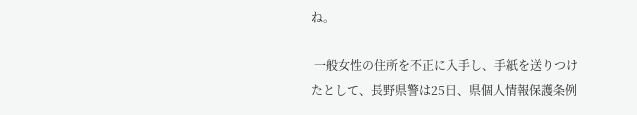ね。

 一般女性の住所を不正に入手し、手紙を送りつけたとして、長野県警は25日、県個人情報保護条例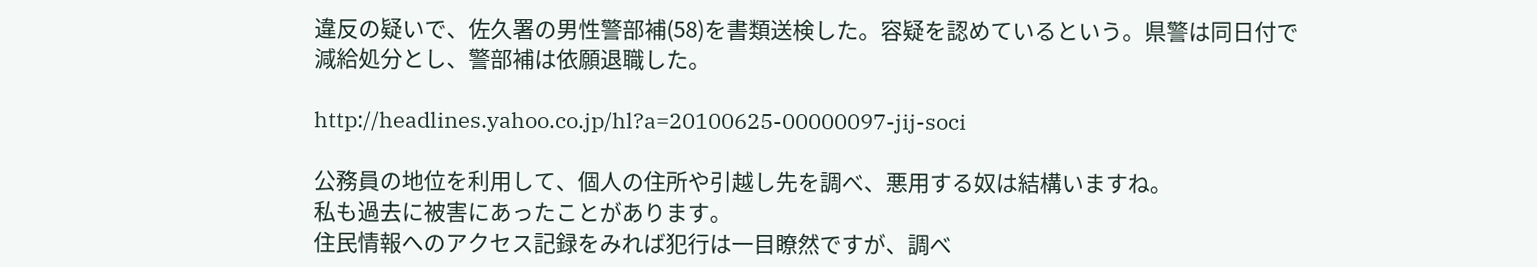違反の疑いで、佐久署の男性警部補(58)を書類送検した。容疑を認めているという。県警は同日付で減給処分とし、警部補は依願退職した。

http://headlines.yahoo.co.jp/hl?a=20100625-00000097-jij-soci

公務員の地位を利用して、個人の住所や引越し先を調べ、悪用する奴は結構いますね。
私も過去に被害にあったことがあります。
住民情報へのアクセス記録をみれば犯行は一目瞭然ですが、調べ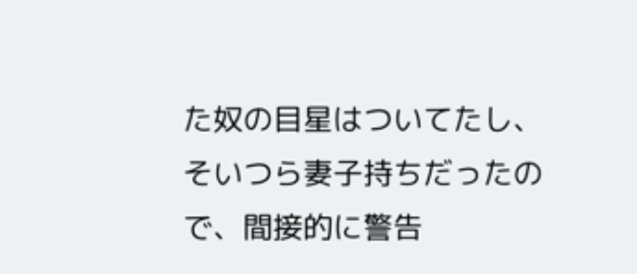た奴の目星はついてたし、そいつら妻子持ちだったので、間接的に警告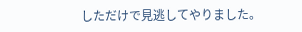しただけで見逃してやりました。